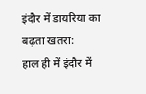इंदौर में डायरिया का बढ़ता खतरा:
हाल ही में इंदौर में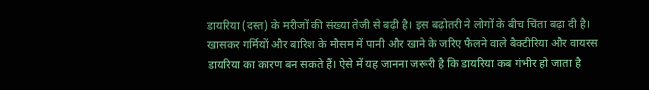डायरिया (दस्त) के मरीजों की संख्या तेजी से बढ़ी है। इस बढ़ोतरी ने लोगों के बीच चिंता बढ़ा दी है। खासकर गर्मियों और बारिश के मौसम में पानी और खाने के जरिए फैलने वाले बैक्टीरिया और वायरस डायरिया का कारण बन सकते हैं। ऐसे में यह जानना जरूरी है कि डायरिया कब गंभीर हो जाता है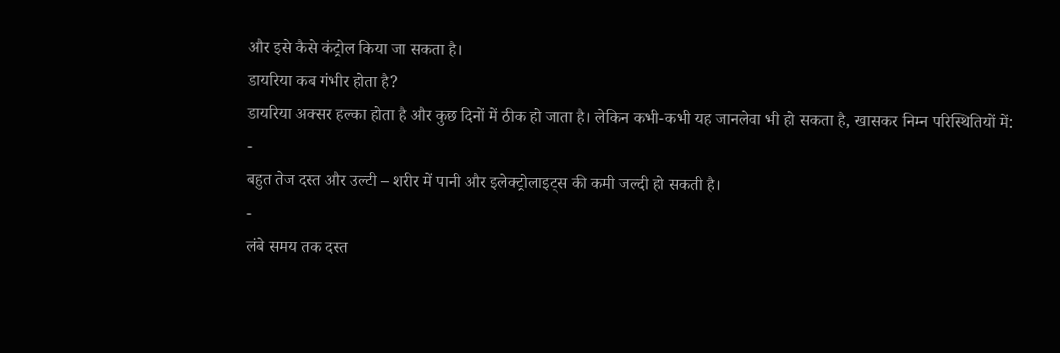और इसे कैसे कंट्रोल किया जा सकता है।
डायरिया कब गंभीर होता है?
डायरिया अक्सर हल्का होता है और कुछ दिनों में ठीक हो जाता है। लेकिन कभी-कभी यह जानलेवा भी हो सकता है, खासकर निम्न परिस्थितियों में:
-
बहुत तेज दस्त और उल्टी – शरीर में पानी और इलेक्ट्रोलाइट्स की कमी जल्दी हो सकती है।
-
लंबे समय तक दस्त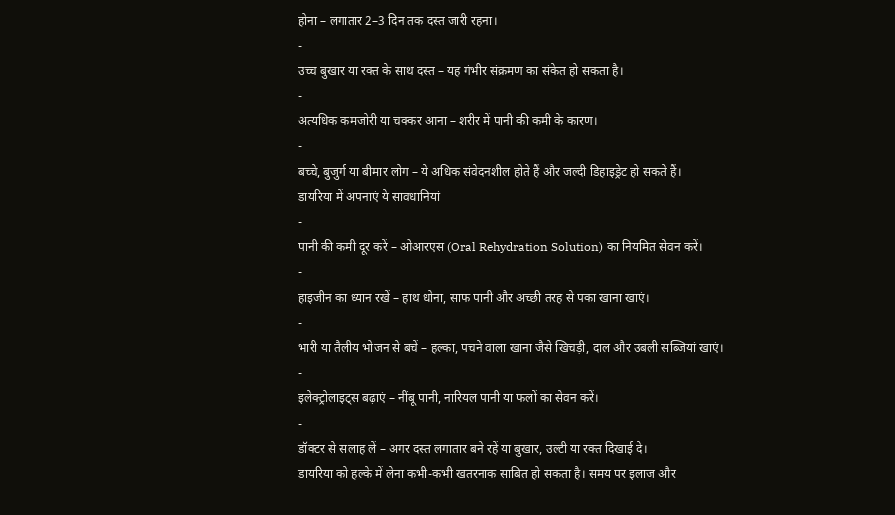होना – लगातार 2–3 दिन तक दस्त जारी रहना।
-
उच्च बुखार या रक्त के साथ दस्त – यह गंभीर संक्रमण का संकेत हो सकता है।
-
अत्यधिक कमजोरी या चक्कर आना – शरीर में पानी की कमी के कारण।
-
बच्चे, बुजुर्ग या बीमार लोग – ये अधिक संवेदनशील होते हैं और जल्दी डिहाइड्रेट हो सकते हैं।
डायरिया में अपनाएं ये सावधानियां
-
पानी की कमी दूर करें – ओआरएस (Oral Rehydration Solution) का नियमित सेवन करें।
-
हाइजीन का ध्यान रखें – हाथ धोना, साफ पानी और अच्छी तरह से पका खाना खाएं।
-
भारी या तैलीय भोजन से बचें – हल्का, पचने वाला खाना जैसे खिचड़ी, दाल और उबली सब्जियां खाएं।
-
इलेक्ट्रोलाइट्स बढ़ाएं – नींबू पानी, नारियल पानी या फलों का सेवन करें।
-
डॉक्टर से सलाह लें – अगर दस्त लगातार बने रहें या बुखार, उल्टी या रक्त दिखाई दे।
डायरिया को हल्के में लेना कभी-कभी खतरनाक साबित हो सकता है। समय पर इलाज और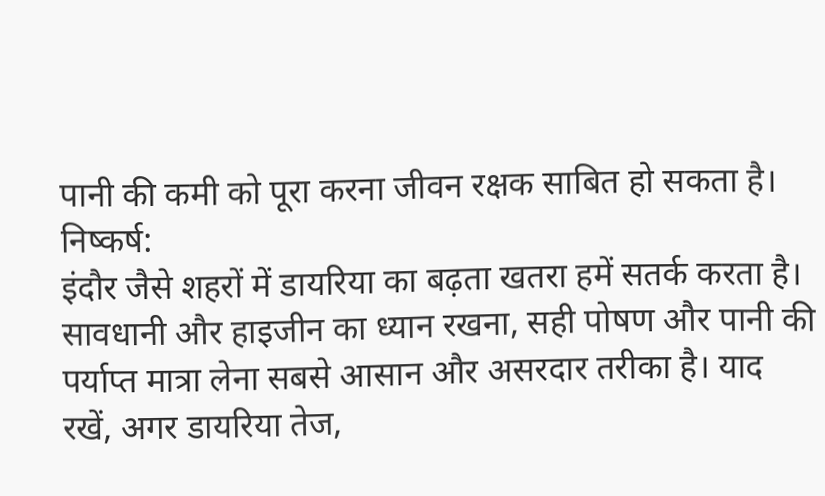पानी की कमी को पूरा करना जीवन रक्षक साबित हो सकता है।
निष्कर्ष:
इंदौर जैसे शहरों में डायरिया का बढ़ता खतरा हमें सतर्क करता है। सावधानी और हाइजीन का ध्यान रखना, सही पोषण और पानी की पर्याप्त मात्रा लेना सबसे आसान और असरदार तरीका है। याद रखें, अगर डायरिया तेज,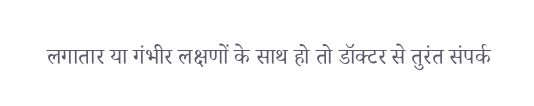लगातार या गंभीर लक्षणों के साथ हो तो डॉक्टर से तुरंत संपर्क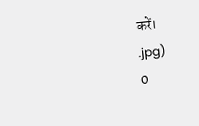करें।
.jpg)
0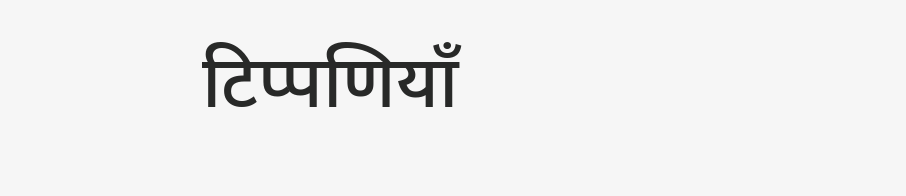टिप्पणियाँ